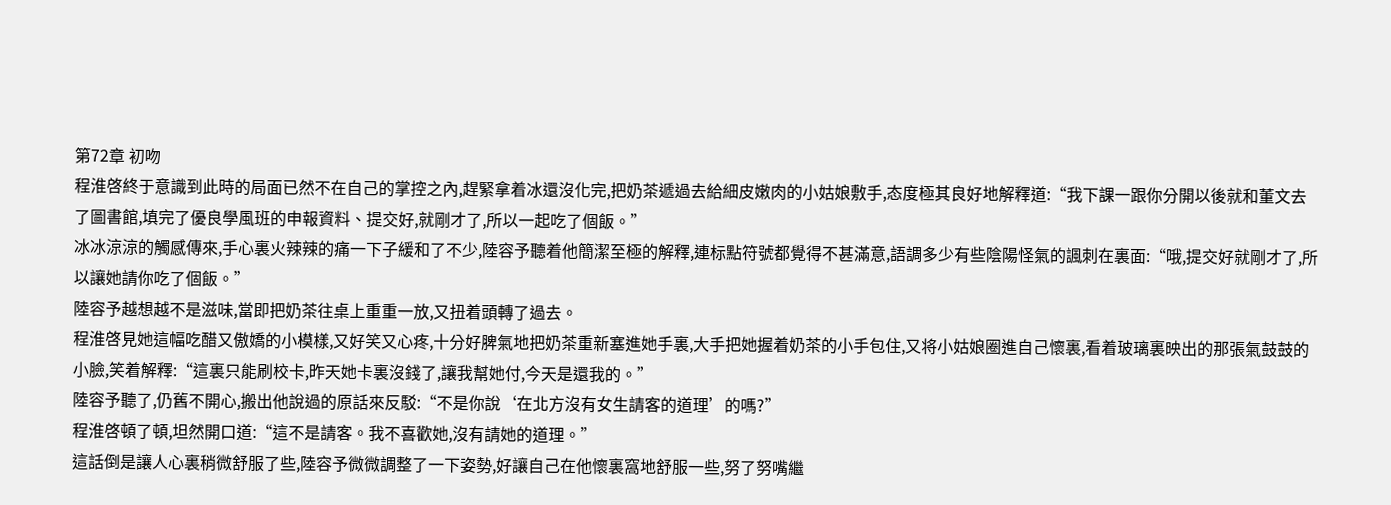第72章 初吻
程淮啓終于意識到此時的局面已然不在自己的掌控之內,趕緊拿着冰還沒化完,把奶茶遞過去給細皮嫩肉的小姑娘敷手,态度極其良好地解釋道:“我下課一跟你分開以後就和董文去了圖書館,填完了優良學風班的申報資料、提交好,就剛才了,所以一起吃了個飯。”
冰冰涼涼的觸感傳來,手心裏火辣辣的痛一下子緩和了不少,陸容予聽着他簡潔至極的解釋,連标點符號都覺得不甚滿意,語調多少有些陰陽怪氣的諷刺在裏面:“哦,提交好就剛才了,所以讓她請你吃了個飯。”
陸容予越想越不是滋味,當即把奶茶往桌上重重一放,又扭着頭轉了過去。
程淮啓見她這幅吃醋又傲嬌的小模樣,又好笑又心疼,十分好脾氣地把奶茶重新塞進她手裏,大手把她握着奶茶的小手包住,又将小姑娘圈進自己懷裏,看着玻璃裏映出的那張氣鼓鼓的小臉,笑着解釋:“這裏只能刷校卡,昨天她卡裏沒錢了,讓我幫她付,今天是還我的。”
陸容予聽了,仍舊不開心,搬出他說過的原話來反駁:“不是你說‘在北方沒有女生請客的道理’的嗎?”
程淮啓頓了頓,坦然開口道:“這不是請客。我不喜歡她,沒有請她的道理。”
這話倒是讓人心裏稍微舒服了些,陸容予微微調整了一下姿勢,好讓自己在他懷裏窩地舒服一些,努了努嘴繼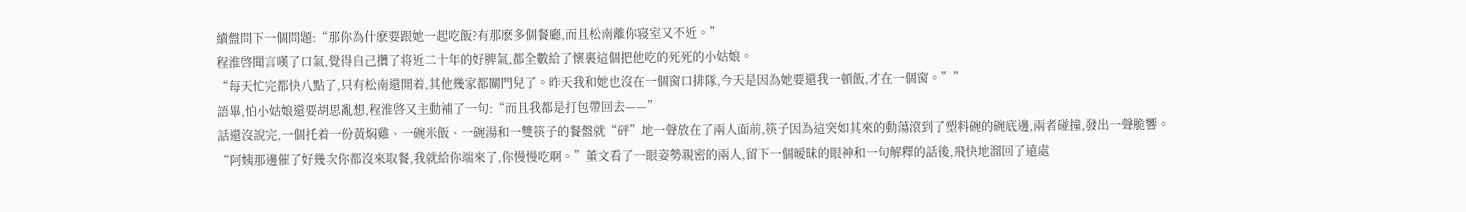續盤問下一個問題:“那你為什麽要跟她一起吃飯?有那麽多個餐廳,而且松南離你寝室又不近。”
程淮啓聞言嘆了口氣,覺得自己攢了将近二十年的好脾氣,都全數給了懷裏這個把他吃的死死的小姑娘。
“每天忙完都快八點了,只有松南還開着,其他幾家都關門兒了。昨天我和她也沒在一個窗口排隊,今天是因為她要還我一頓飯,才在一個窗。””
語畢,怕小姑娘還要胡思亂想,程淮啓又主動補了一句:“而且我都是打包帶回去——”
話還沒說完,一個托着一份黃焖雞、一碗米飯、一碗湯和一雙筷子的餐盤就“砰”地一聲放在了兩人面前,筷子因為這突如其來的動蕩滾到了塑料碗的碗底邊,兩者碰撞,發出一聲脆響。
“阿姨那邊催了好幾次你都沒來取餐,我就給你端來了,你慢慢吃啊。”董文看了一眼姿勢親密的兩人,留下一個暧昧的眼神和一句解釋的話後,飛快地溜回了遠處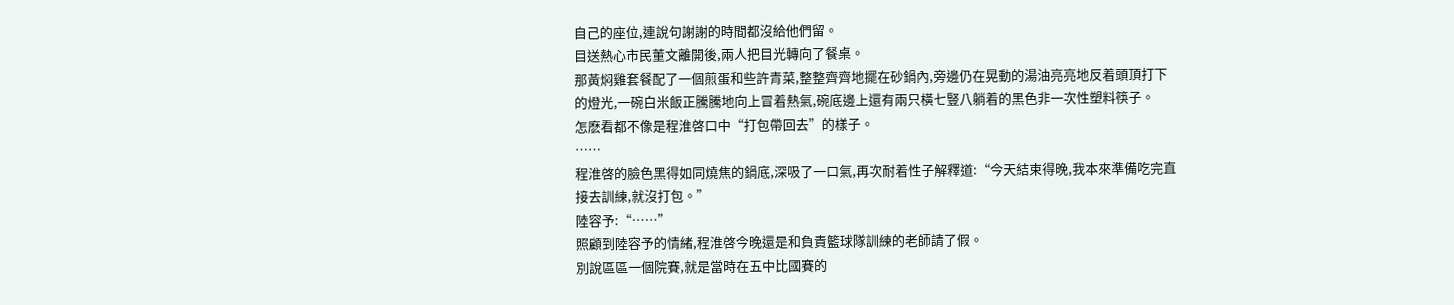自己的座位,連說句謝謝的時間都沒給他們留。
目送熱心市民董文離開後,兩人把目光轉向了餐桌。
那黃焖雞套餐配了一個煎蛋和些許青菜,整整齊齊地擺在砂鍋內,旁邊仍在晃動的湯油亮亮地反着頭頂打下的燈光,一碗白米飯正騰騰地向上冒着熱氣,碗底邊上還有兩只橫七豎八躺着的黑色非一次性塑料筷子。
怎麽看都不像是程淮啓口中“打包帶回去”的樣子。
……
程淮啓的臉色黑得如同燒焦的鍋底,深吸了一口氣,再次耐着性子解釋道:“今天結束得晚,我本來準備吃完直接去訓練,就沒打包。”
陸容予:“……”
照顧到陸容予的情緒,程淮啓今晚還是和負責籃球隊訓練的老師請了假。
別說區區一個院賽,就是當時在五中比國賽的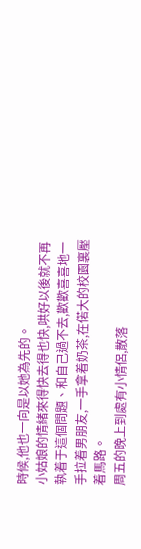時候,他也一向是以她為先的。
小姑娘的情緒來得快去得也快,哄好以後就不再執着于這個問題、和自己過不去,歡歡喜喜地一手拉着男朋友,一手拿着奶茶,在偌大的校園裏壓着馬路。
周五的晚上到處有小情侶,散落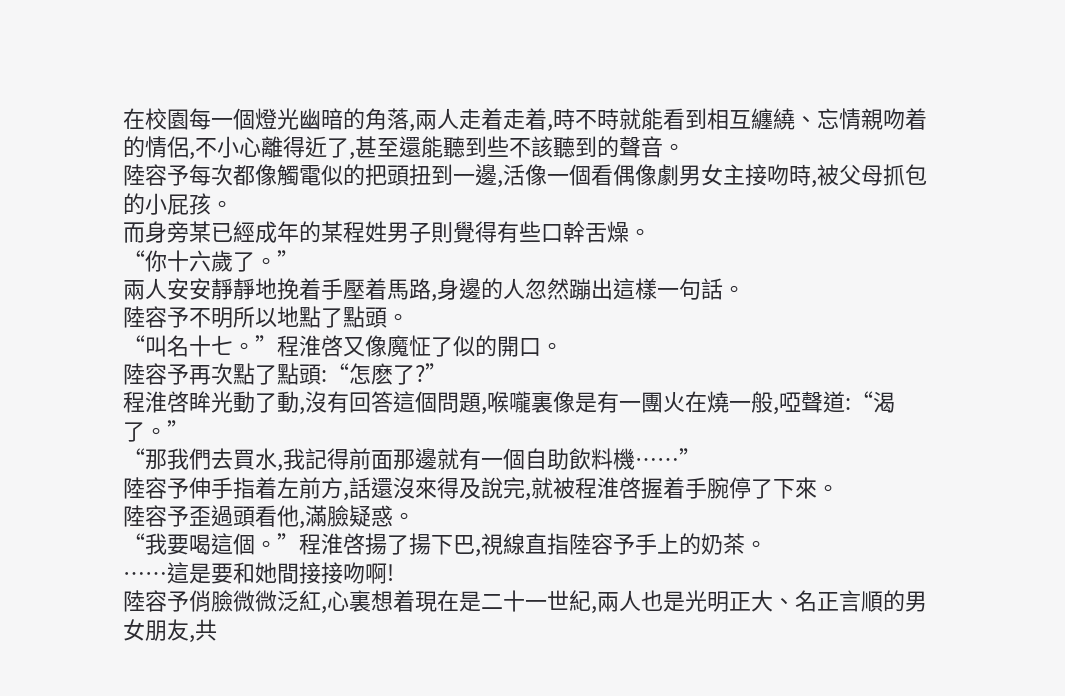在校園每一個燈光幽暗的角落,兩人走着走着,時不時就能看到相互纏繞、忘情親吻着的情侶,不小心離得近了,甚至還能聽到些不該聽到的聲音。
陸容予每次都像觸電似的把頭扭到一邊,活像一個看偶像劇男女主接吻時,被父母抓包的小屁孩。
而身旁某已經成年的某程姓男子則覺得有些口幹舌燥。
“你十六歲了。”
兩人安安靜靜地挽着手壓着馬路,身邊的人忽然蹦出這樣一句話。
陸容予不明所以地點了點頭。
“叫名十七。”程淮啓又像魔怔了似的開口。
陸容予再次點了點頭:“怎麽了?”
程淮啓眸光動了動,沒有回答這個問題,喉嚨裏像是有一團火在燒一般,啞聲道:“渴了。”
“那我們去買水,我記得前面那邊就有一個自助飲料機……”
陸容予伸手指着左前方,話還沒來得及說完,就被程淮啓握着手腕停了下來。
陸容予歪過頭看他,滿臉疑惑。
“我要喝這個。”程淮啓揚了揚下巴,視線直指陸容予手上的奶茶。
……這是要和她間接接吻啊!
陸容予俏臉微微泛紅,心裏想着現在是二十一世紀,兩人也是光明正大、名正言順的男女朋友,共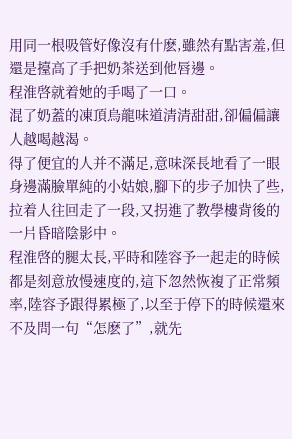用同一根吸管好像沒有什麽,雖然有點害羞,但還是擡高了手把奶茶送到他唇邊。
程淮啓就着她的手喝了一口。
混了奶蓋的凍頂烏龍味道清清甜甜,卻偏偏讓人越喝越渴。
得了便宜的人并不滿足,意味深長地看了一眼身邊滿臉單純的小姑娘,腳下的步子加快了些,拉着人往回走了一段,又拐進了教學樓背後的一片昏暗陰影中。
程淮啓的腿太長,平時和陸容予一起走的時候都是刻意放慢速度的,這下忽然恢複了正常頻率,陸容予跟得累極了,以至于停下的時候還來不及問一句“怎麽了”,就先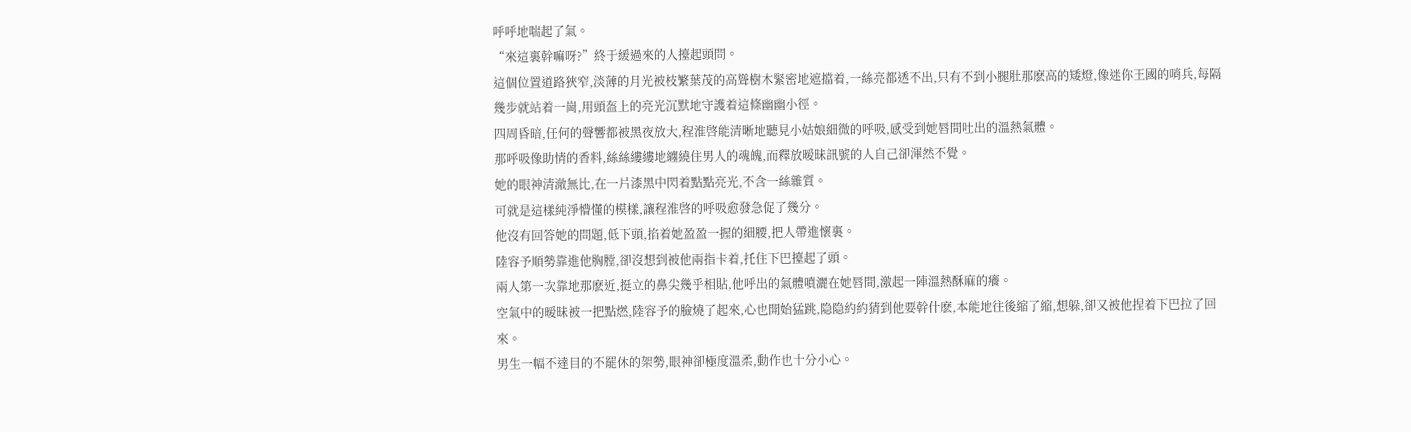呼呼地喘起了氣。
“來這裏幹嘛呀?”終于緩過來的人擡起頭問。
這個位置道路狹窄,淡薄的月光被枝繁葉茂的高聳樹木緊密地遮擋着,一絲亮都透不出,只有不到小腿肚那麽高的矮燈,像迷你王國的哨兵,每隔幾步就站着一崗,用頭盔上的亮光沉默地守護着這條幽幽小徑。
四周昏暗,任何的聲響都被黑夜放大,程淮啓能清晰地聽見小姑娘細微的呼吸,感受到她唇間吐出的溫熱氣體。
那呼吸像助情的香料,絲絲縷縷地纏繞住男人的魂魄,而釋放暧昧訊號的人自己卻渾然不覺。
她的眼神清澈無比,在一片漆黑中閃着點點亮光,不含一絲雜質。
可就是這樣純淨懵懂的模樣,讓程淮啓的呼吸愈發急促了幾分。
他沒有回答她的問題,低下頭,掐着她盈盈一握的細腰,把人帶進懷裏。
陸容予順勢靠進他胸膛,卻沒想到被他兩指卡着,托住下巴擡起了頭。
兩人第一次靠地那麽近,挺立的鼻尖幾乎相貼,他呼出的氣體噴灑在她唇間,激起一陣溫熱酥麻的癢。
空氣中的暧昧被一把點燃,陸容予的臉燒了起來,心也開始猛跳,隐隐約約猜到他要幹什麽,本能地往後縮了縮,想躲,卻又被他捏着下巴拉了回來。
男生一幅不達目的不罷休的架勢,眼神卻極度溫柔,動作也十分小心。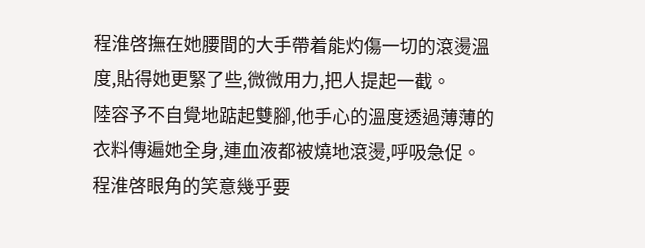程淮啓撫在她腰間的大手帶着能灼傷一切的滾燙溫度,貼得她更緊了些,微微用力,把人提起一截。
陸容予不自覺地踮起雙腳,他手心的溫度透過薄薄的衣料傳遍她全身,連血液都被燒地滾燙,呼吸急促。
程淮啓眼角的笑意幾乎要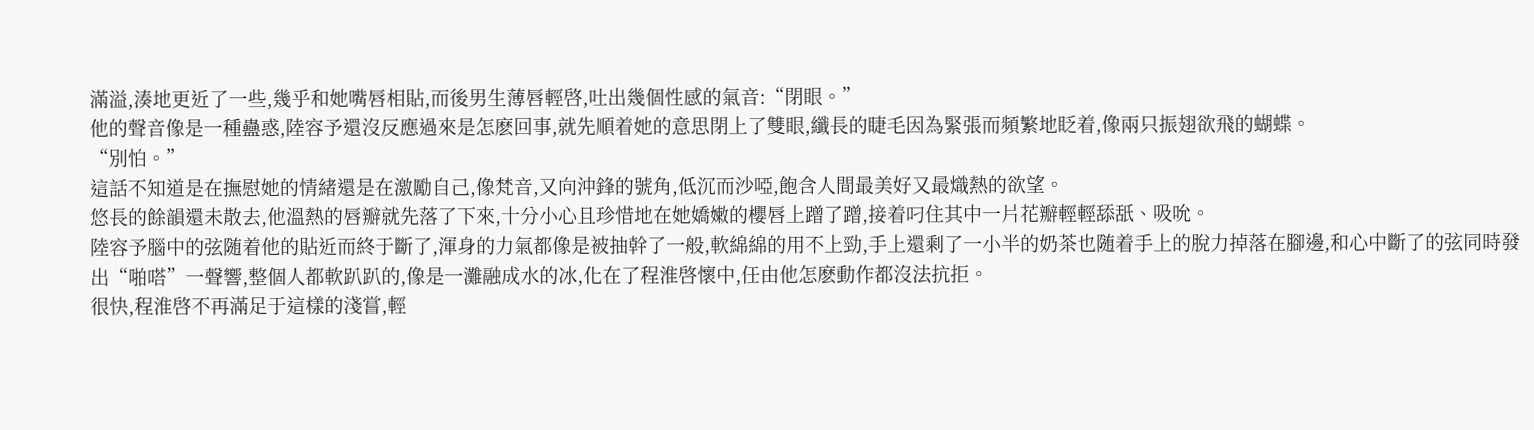滿溢,湊地更近了一些,幾乎和她嘴唇相貼,而後男生薄唇輕啓,吐出幾個性感的氣音:“閉眼。”
他的聲音像是一種蠱惑,陸容予還沒反應過來是怎麽回事,就先順着她的意思閉上了雙眼,纖長的睫毛因為緊張而頻繁地眨着,像兩只振翅欲飛的蝴蝶。
“別怕。”
這話不知道是在撫慰她的情緒還是在激勵自己,像梵音,又向沖鋒的號角,低沉而沙啞,飽含人間最美好又最熾熱的欲望。
悠長的餘韻還未散去,他溫熱的唇瓣就先落了下來,十分小心且珍惜地在她嬌嫩的櫻唇上蹭了蹭,接着叼住其中一片花瓣輕輕舔舐、吸吮。
陸容予腦中的弦随着他的貼近而終于斷了,渾身的力氣都像是被抽幹了一般,軟綿綿的用不上勁,手上還剩了一小半的奶茶也随着手上的脫力掉落在腳邊,和心中斷了的弦同時發出“啪嗒”一聲響,整個人都軟趴趴的,像是一灘融成水的冰,化在了程淮啓懷中,任由他怎麽動作都沒法抗拒。
很快,程淮啓不再滿足于這樣的淺嘗,輕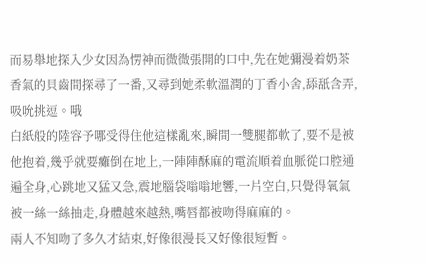而易舉地探入少女因為愣神而微微張開的口中,先在她彌漫着奶茶香氣的貝齒間探尋了一番,又尋到她柔軟溫潤的丁香小舍,舔舐含弄,吸吮挑逗。哦
白紙般的陸容予哪受得住他這樣亂來,瞬間一雙腿都軟了,要不是被他抱着,幾乎就要癱倒在地上,一陣陣酥麻的電流順着血脈從口腔通遍全身,心跳地又猛又急,震地腦袋嗡嗡地響,一片空白,只覺得氧氣被一絲一絲抽走,身體越來越熱,嘴唇都被吻得麻麻的。
兩人不知吻了多久才結束,好像很漫長又好像很短暫。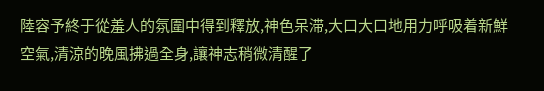陸容予終于從羞人的氛圍中得到釋放,神色呆滞,大口大口地用力呼吸着新鮮空氣,清涼的晚風拂過全身,讓神志稍微清醒了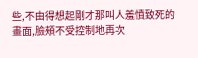些,不由得想起剛才那叫人羞憤致死的畫面,臉頰不受控制地再次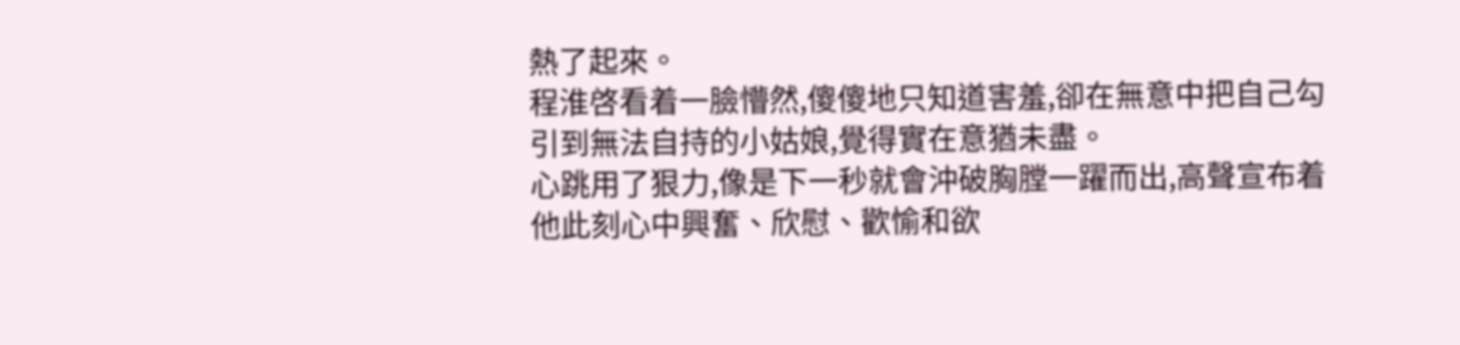熱了起來。
程淮啓看着一臉懵然,傻傻地只知道害羞,卻在無意中把自己勾引到無法自持的小姑娘,覺得實在意猶未盡。
心跳用了狠力,像是下一秒就會沖破胸膛一躍而出,高聲宣布着他此刻心中興奮、欣慰、歡愉和欲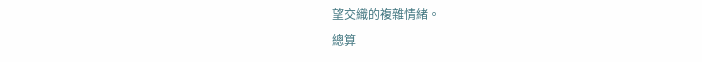望交織的複雜情緒。
總算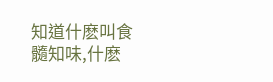知道什麽叫食髓知味,什麽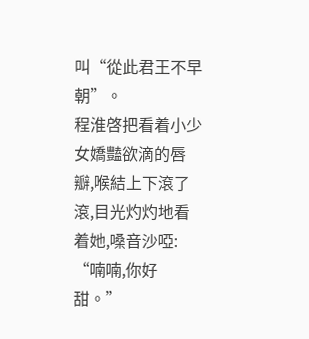叫“從此君王不早朝”。
程淮啓把看着小少女嬌豔欲滴的唇瓣,喉結上下滾了滾,目光灼灼地看着她,嗓音沙啞:
“喃喃,你好甜。”